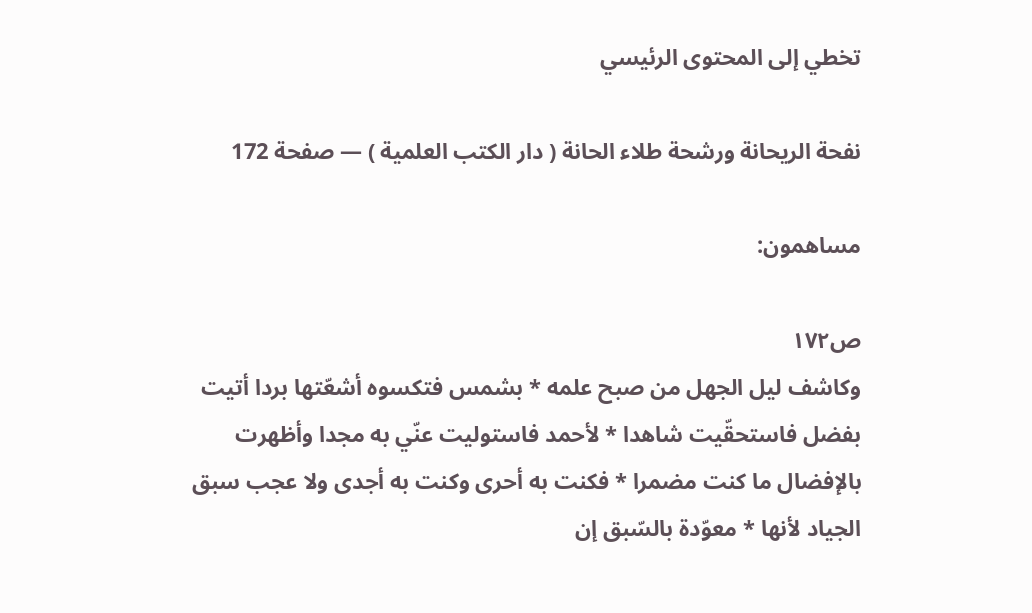تخطي إلى المحتوى الرئيسي

نفحة الريحانة ورشحة طلاء الحانة ( دار الكتب العلمية ) — صفحة 172

مساهمون:

ص١٧٢
وكاشف ليل الجهل من صبح علمه * بشمس فتكسوه أشعّتها بردا أتيت بفضل فاستحقّيت شاهدا * لأحمد فاستوليت عنّي به مجدا وأظهرت بالإفضال ما كنت مضمرا * فكنت به أحرى وكنت به أجدى ولا عجب سبق الجياد لأنها * معوّدة بالسّبق إن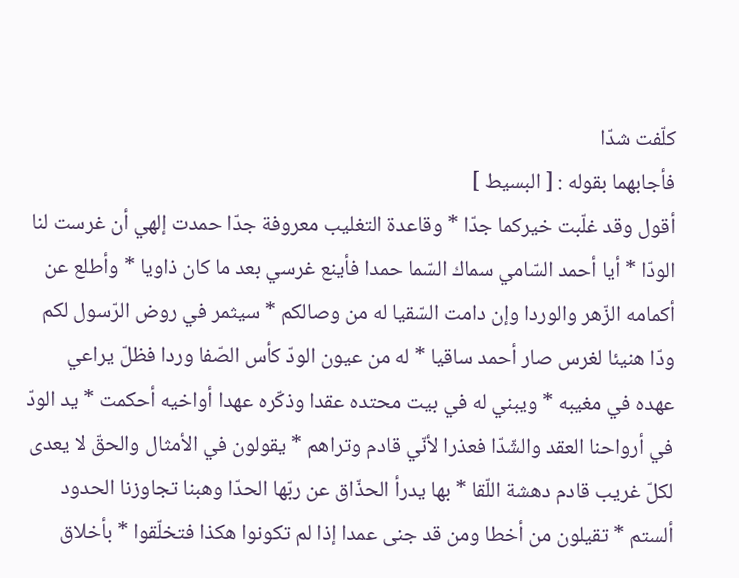كلّفت شدّا
فأجابهما بقوله : [ البسيط ]
أقول وقد غلّبت خيركما جدّا * وقاعدة التغليب معروفة جدّا حمدت إلهي أن غرست لنا الودّا * أيا أحمد السّامي سماك السّما حمدا فأينع غرسي بعد ما كان ذاويا * وأطلع عن أكمامه الزّهر والوردا وإن دامت السّقيا له من وصالكم * سيثمر في روض الرّسول لكم ودّا هنيئا لغرس صار أحمد ساقيا * له من عيون الودّ كأس الصّفا وردا فظلّ يراعي عهده في مغيبه * ويبني له في بيت محتده عقدا وذكّره عهدا أواخيه أحكمت * يد الودّ في أرواحنا العقد والشّدّا فعذرا لأنّي قادم وتراهم * يقولون في الأمثال والحقّ لا يعدى لكلّ غريب قادم دهشة اللّقا * بها يدرأ الحذّاق عن ربّها الحدّا وهبنا تجاوزنا الحدود ألستم * تقيلون من أخطا ومن قد جنى عمدا إذا لم تكونوا هكذا فتخلّقوا * بأخلاق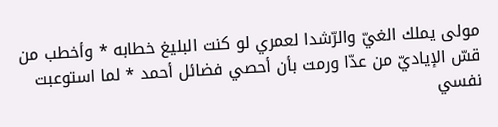مولى يملك الغيّ والرّشدا لعمري لو كنت البليغ خطابه * وأخطب من قسّ الإياديّ من عدّا ورمت بأن أحصي فضائل أحمد * لما استوعبت نفسي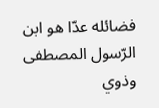فضائله عدّا هو ابن الرّسول المصطفى وذوي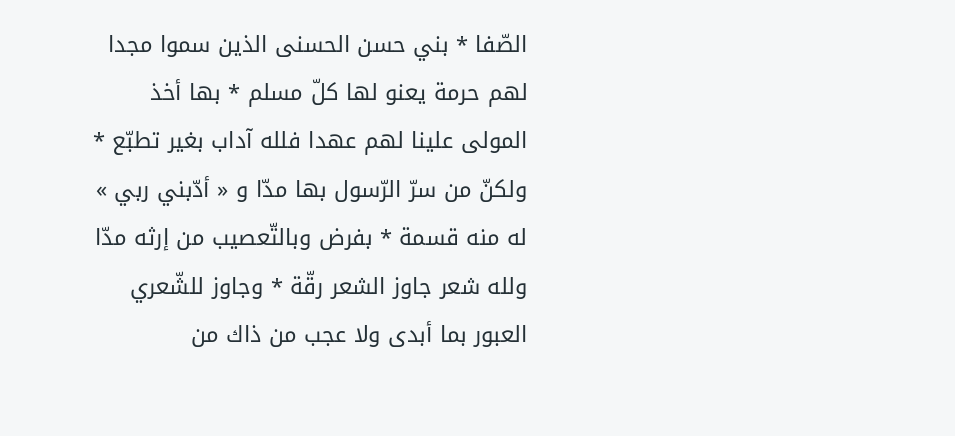الصّفا * بني حسن الحسنى الذين سموا مجدا لهم حرمة يعنو لها كلّ مسلم * بها أخذ المولى علينا لهم عهدا فلله آداب بغير تطبّع * ولكنّ من سرّ الرّسول بها مدّا و « أدّبني ربي » له منه قسمة * بفرض وبالتّعصيب من إرثه مدّا ولله شعر جاوز الشعر رقّة * وجاوز للشّعري العبور بما أبدى ولا عجب من ذاك من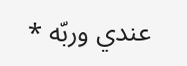عندي وربّه *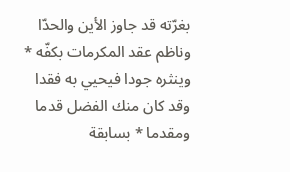بغرّته قد جاوز الأين والحدّا وناظم عقد المكرمات بكفّه * وينثره جودا فيحيي به فقدا وقد كان منك الفضل قدما ومقدما * بسابقة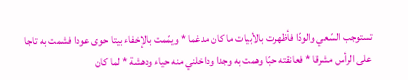تستوجب السّعي والودّا فأظهرت بالأبيات ما كان مدغما * ويمّمت بالإخفاء بيتا حوى عودا فشمت به تاجا على الرأس مشرقا * فعانقته حبّا وهمت به وجدا وداخلني منه حياء ودهشة * لما كان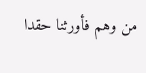من وهم فأورثنا حقدا